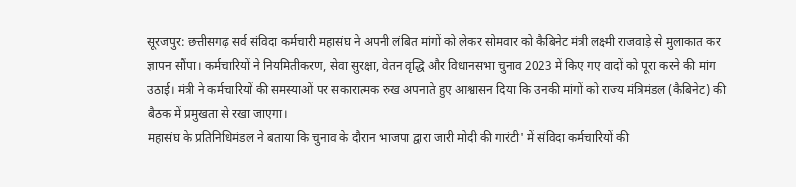सूरजपुर: छत्तीसगढ़ सर्व संविदा कर्मचारी महासंघ ने अपनी लंबित मांगों को लेकर सोमवार को कैबिनेट मंत्री लक्ष्मी राजवाड़े से मुलाकात कर ज्ञापन सौंपा। कर्मचारियों ने नियमितीकरण, सेवा सुरक्षा, वेतन वृद्धि और विधानसभा चुनाव 2023 में किए गए वादों को पूरा करने की मांग उठाई। मंत्री ने कर्मचारियों की समस्याओं पर सकारात्मक रुख अपनाते हुए आश्वासन दिया कि उनकी मांगों को राज्य मंत्रिमंडल (कैबिनेट) की बैठक में प्रमुखता से रखा जाएगा।
महासंघ के प्रतिनिधिमंडल ने बताया कि चुनाव के दौरान भाजपा द्वारा जारी मोदी की गारंटी' में संविदा कर्मचारियों की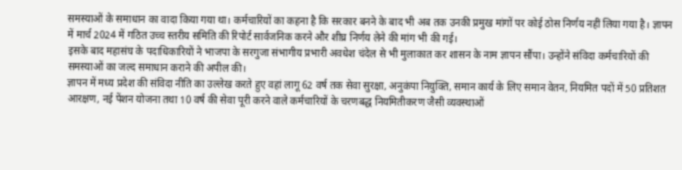समस्याओं के समाधान का वादा किया गया था। कर्मचारियों का कहना है कि सरकार बनने के बाद भी अब तक उनकी प्रमुख मांगों पर कोई ठोस निर्णय नहीं लिया गया है। ज्ञापन में मार्च 2024 में गठित उच्च स्तरीय समिति की रिपोर्ट सार्वजनिक करने और शीघ्र निर्णय लेने की मांग भी की गई।
इसके बाद महासंघ के पदाधिकारियों ने भाजपा के सरगुजा संभागीय प्रभारी अवधेश चंदेल से भी मुलाकात कर शासन के नाम ज्ञापन सौंपा। उन्होंने संविदा कर्मचारियों की समस्याओं का जल्द समाधान कराने की अपील की।
ज्ञापन में मध्य प्रदेश की संविदा नीति का उल्लेख करते हुए वहां लागू 62 वर्ष तक सेवा सुरक्षा, अनुकंपा नियुक्ति, समान कार्य के लिए समान वेतन, नियमित पदों में 50 प्रतिशत आरक्षण, नई पेंशन योजना तथा 10 वर्ष की सेवा पूरी करने वाले कर्मचारियों के चरणबद्ध नियमितीकरण जैसी व्यवस्थाओं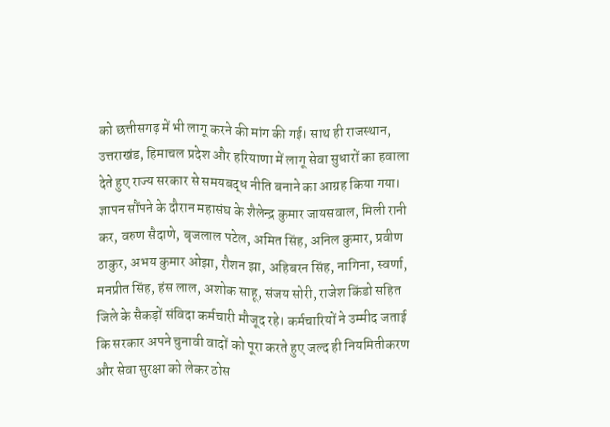को छत्तीसगढ़ में भी लागू करने की मांग की गई। साथ ही राजस्थान, उत्तराखंड, हिमाचल प्रदेश और हरियाणा में लागू सेवा सुधारों का हवाला देते हुए राज्य सरकार से समयबद्ध नीति बनाने का आग्रह किया गया।
ज्ञापन सौंपने के दौरान महासंघ के शैलेन्द्र कुमार जायसवाल, मिली रानी कर, वरुण सैदाणे, बृजलाल पटेल, अमित सिंह, अनिल कुमार, प्रवीण ठाकुर, अभय कुमार ओझा, रौशन झा, अहिबरन सिंह, नागिना, स्वर्णा, मनप्रीत सिंह, हंस लाल, अशोक साहू, संजय सोरी, राजेश किंडो सहित जिले के सैकड़ों संविदा कर्मचारी मौजूद रहे। कर्मचारियों ने उम्मीद जताई कि सरकार अपने चुनावी वादों को पूरा करते हुए जल्द ही नियमितीकरण और सेवा सुरक्षा को लेकर ठोस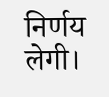निर्णय लेगी।